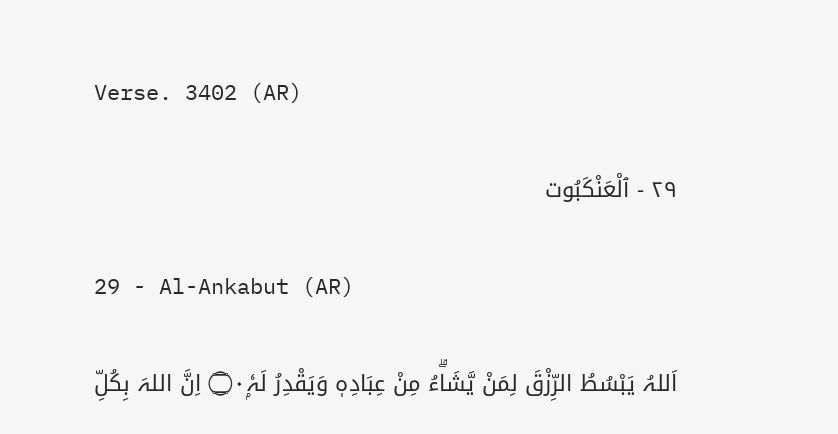Verse. 3402 (AR)

٢٩ - ٱلْعَنْكَبُوت

29 - Al-Ankabut (AR)

اَللہُ يَبْسُطُ الرِّزْقَ لِمَنْ يَّشَاۗءُ مِنْ عِبَادِہٖ وَيَقْدِرُ لَہٗ۝۰ۭ اِنَّ اللہَ بِكُلِّ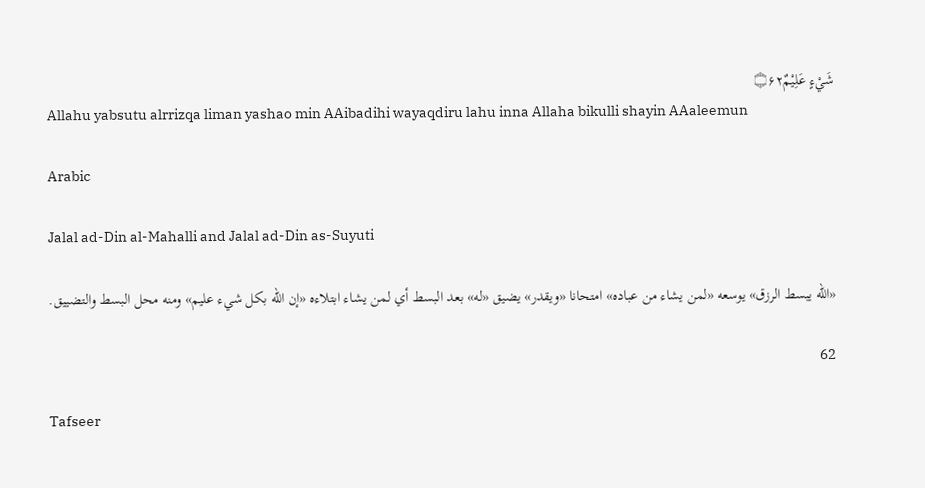شَيْءٍ عَلِيْمٌ۝۶۲
Allahu yabsutu alrrizqa liman yashao min AAibadihi wayaqdiru lahu inna Allaha bikulli shayin AAaleemun

Arabic

Jalal ad-Din al-Mahalli and Jalal ad-Din as-Suyuti

«الله يبسط الرزق» يوسعه «لمن يشاء من عباده» امتحانا «ويقدر» يضيق «له» بعد البسط أي لمن يشاء ابتلاءه «إن الله بكل شيء عليم» ومنه محل البسط والتضييق.

62

Tafseer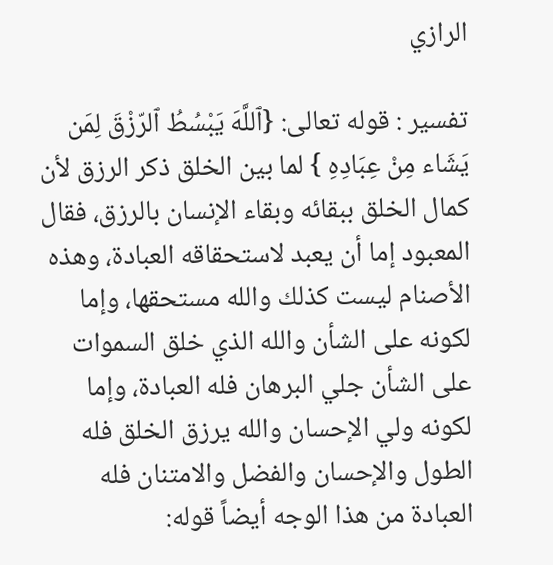الرازي

تفسير : قوله تعالى: {ٱللَّهَ يَبْسُطُ ٱلرّزْقَ لِمَن يَشَاء مِنْ عِبَادِهِ } لما بين الخلق ذكر الرزق لأن كمال الخلق ببقائه وبقاء الإنسان بالرزق، فقال المعبود إما أن يعبد لاستحقاقه العبادة، وهذه الأصنام ليست كذلك والله مستحقها، وإما لكونه على الشأن والله الذي خلق السموات على الشأن جلي البرهان فله العبادة، وإما لكونه ولي الإحسان والله يرزق الخلق فله الطول والإحسان والفضل والامتنان فله العبادة من هذا الوجه أيضاً قوله: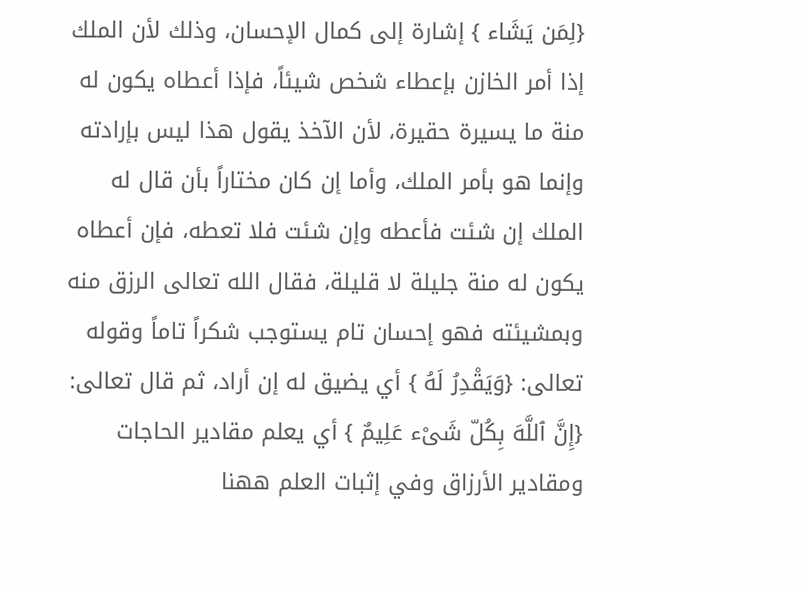{لِمَن يَشَاء } إشارة إلى كمال الإحسان، وذلك لأن الملك إذا أمر الخازن بإعطاء شخص شيئاً، فإذا أعطاه يكون له منة ما يسيرة حقيرة، لأن الآخذ يقول هذا ليس بإرادته وإنما هو بأمر الملك، وأما إن كان مختاراً بأن قال له الملك إن شئت فأعطه وإن شئت فلا تعطه، فإن أعطاه يكون له منة جليلة لا قليلة، فقال الله تعالى الرزق منه وبمشيئته فهو إحسان تام يستوجب شكراً تاماً وقوله تعالى: {وَيَقْدِرُ لَهُ } أي يضيق له إن أراد، ثم قال تعالى: {إِنَّ ٱللَّهَ بِكُلّ شَىْء عَلِيمٌ } أي يعلم مقادير الحاجات ومقادير الأرزاق وفي إثبات العلم ههنا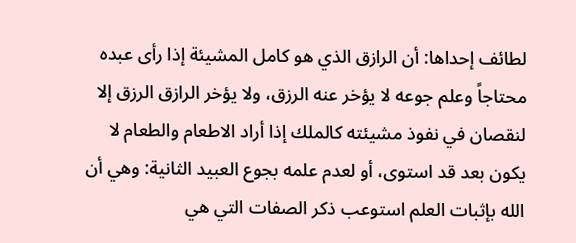لطائف إحداها: أن الرازق الذي هو كامل المشيئة إذا رأى عبده محتاجاً وعلم جوعه لا يؤخر عنه الرزق، ولا يؤخر الرازق الرزق إلا لنقصان في نفوذ مشيئته كالملك إذا أراد الاطعام والطعام لا يكون بعد قد استوى، أو لعدم علمه بجوع العبيد الثانية: وهي أن الله بإثبات العلم استوعب ذكر الصفات التي هي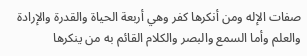صفات الإله ومن أنكرها كفر وهي أربعة الحياة والقدرة والإرادة والعلم وأما السمع والبصر والكلام القائم به من ينكرها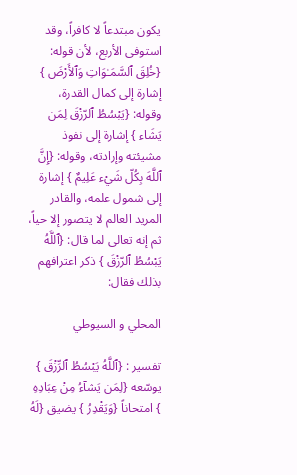يكون مبتدعاً لا كافراً، وقد استوفى الأربع، لأن قوله: {خُلِقَ ٱلسَّمَـٰوَاتِ وَٱلأَرْضَ } إشارة إلى كمال القدرة، وقوله: {يَبْسُطُ ٱلرّزْقَ لِمَن يَشَاء } إشارة إلى نفوذ مشيئته وإرادته، وقوله: {إِنَّ ٱللَّهَ بِكُلّ شَيْء عَلِيمٌ } إشارة إلى شمول علمه، والقادر المريد العالم لا يتصور إلا حياً، ثم إنه تعالى لما قال: {ٱللَّهُ يَبْسُطُ ٱلرّزْقَ } ذكر اعترافهم بذلك فقال:

المحلي و السيوطي

تفسير : {ٱللَّهُ يَبْسُطُ ٱلرِّزْقَ } يوسّعه {لِمَن يَشآءُ مِنْ عِبَادِهِ } امتحاناً {وَيَقْدِرُ } يضيق {لَهُ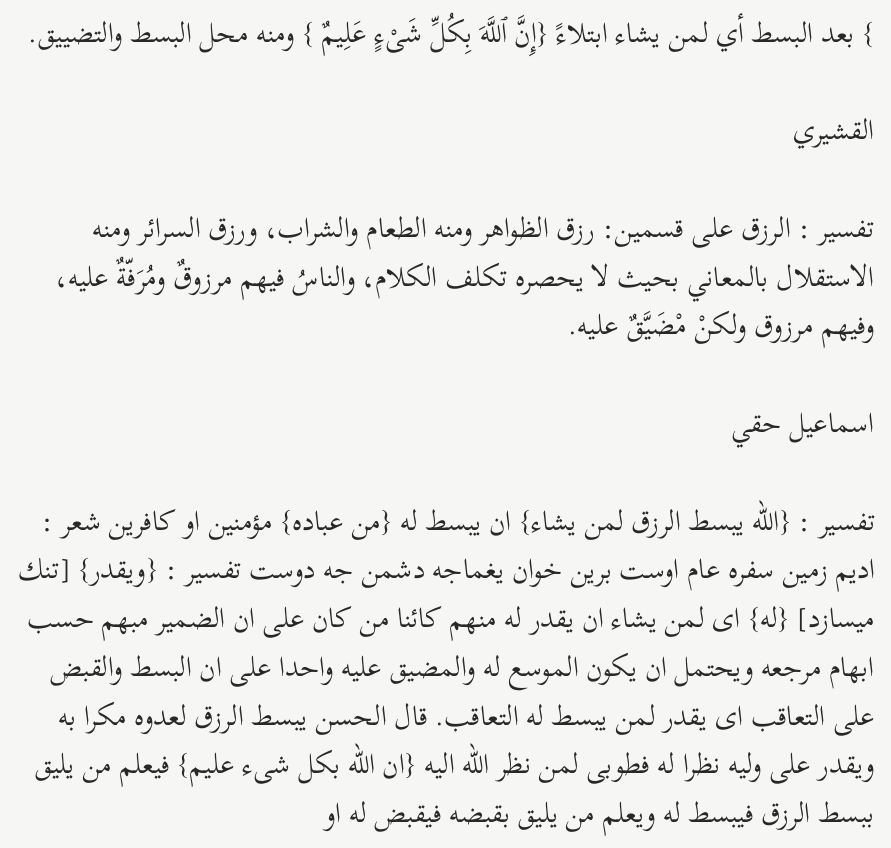} بعد البسط أي لمن يشاء ابتلاءً {إِنَّ ٱللَّهَ بِكُلِّ شَىْءٍ عَلِيمٌ } ومنه محل البسط والتضييق.

القشيري

تفسير : الرزق على قسمين: رزق الظواهر ومنه الطعام والشراب، ورزق السرائر ومنه الاستقلال بالمعاني بحيث لا يحصره تكلف الكلام، والناسُ فيهم مرزوقٌ ومُرَفّةٌ عليه، وفيهم مرزوق ولكنْ مْضَيَّقٌ عليه.

اسماعيل حقي

تفسير : {الله يبسط الرزق لمن يشاء} ان يبسط له {من عباده} مؤمنين او كافرين شعر : اديم زمين سفره عام اوست برين خوان يغماجه دشمن جه دوست تفسير : {ويقدر} [تنك ميسازد] {له} اى لمن يشاء ان يقدر له منهم كائنا من كان على ان الضمير مبهم حسب ابهام مرجعه ويحتمل ان يكون الموسع له والمضيق عليه واحدا على ان البسط والقبض على التعاقب اى يقدر لمن يبسط له التعاقب. قال الحسن يبسط الرزق لعدوه مكرا به ويقدر على وليه نظرا له فطوبى لمن نظر الله اليه {ان الله بكل شىء عليم} فيعلم من يليق ببسط الرزق فيبسط له ويعلم من يليق بقبضه فيقبض له او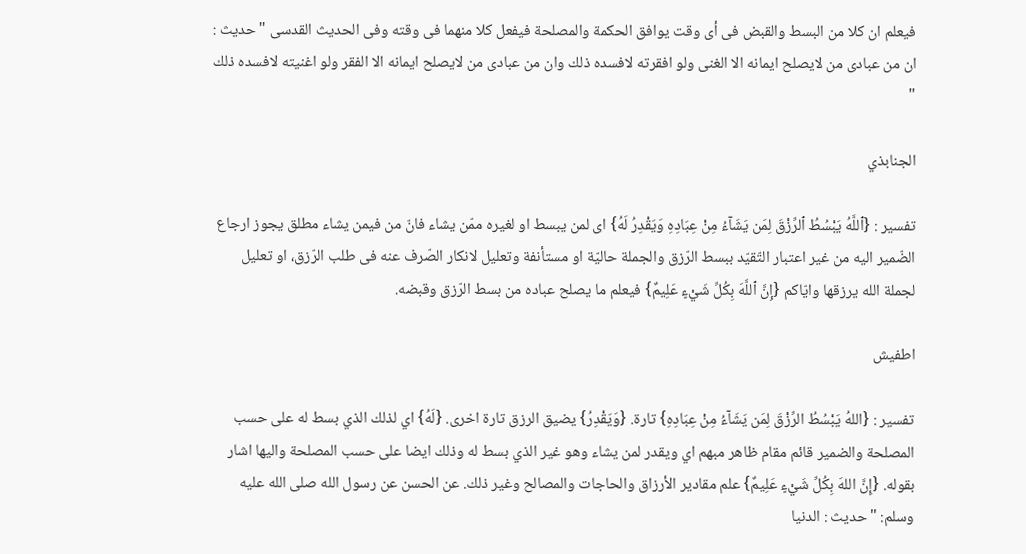فيعلم ان كلا من البسط والقبض فى أى وقت يوافق الحكمة والمصلحة فيفعل كلا منهما فى وقته وفى الحديث القدسى "حديث : ان من عبادى من لايصلح ايمانه الا الغنى ولو افقرته لافسده ذلك وان من عبادى من لايصلح ايمانه الا الفقر ولو اغنيته لافسده ذلك "

الجنابذي

تفسير : {ٱللَّهُ يَبْسُطُ ٱلرِّزْقَ لِمَن يَشَآءُ مِنْ عِبَادِهِ وَيَقْدِرُ لَهُ} اى لمن يبسط او لغيره ممّن يشاء فانّ من فيمن يشاء مطلق يجوز ارجاع الضّمير اليه من غير اعتبار التّقيّد ببسط الرّزق والجملة حاليّة او مستأنفة وتعليل لانكار الصّرف عنه فى طلب الرّزق، او تعليل لجملة الله يرزقها وايّاكم {إِنَّ ٱللَّهَ بِكُلِّ شَيْءٍ عَلِيمٌ} فيعلم ما يصلح عباده من بسط الرّزق وقبضه.

اطفيش

تفسير : {اللهُ يَبْسُطُ الرِّزْقَ لِمَن يَشَآءُ مِنْ عِبَادِهِ} تارة. {وَيَقْدِرُ} يضيق الرزق تارة اخرى. {لَهُ} اي لذلك الذي بسط له على حسب المصلحة والضمير قائم مقام ظاهر مبهم اي ويقدر لمن يشاء وهو غير الذي بسط له وذلك ايضا على حسب المصلحة واليها اشار بقوله. {إِنَّ اللهَ بِكُلِّ شَيْءٍ عَلِيمٌ} علم مقادير الأرزاق والحاجات والمصالح وغير ذلك. عن الحسن عن رسول الله صلى الله عليه وسلم: "حديث : الدنيا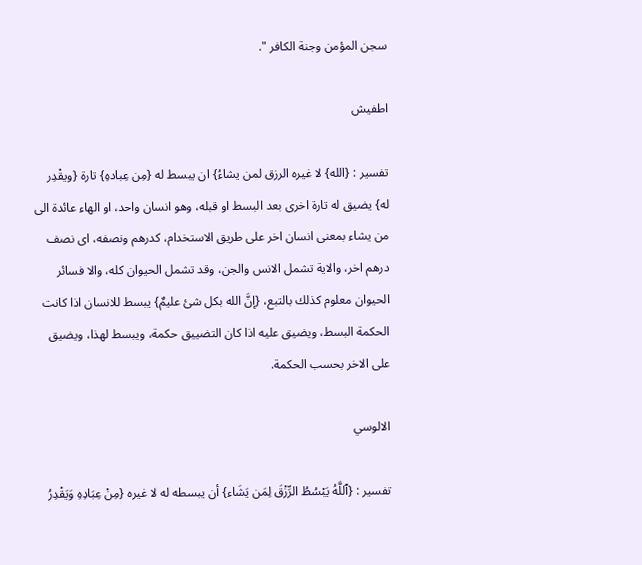سجن المؤمن وجنة الكافر ".

اطفيش

تفسير : {الله} لا غيره الرزق لمن يشاءُ} ان يبسط له {مِن عِبادهِ} تارة {ويقْدِر له} يضيق له تارة اخرى بعد البسط او قبله، وهو انسان واحد، او الهاء عائدة الى من يشاء بمعنى انسان اخر على طريق الاستخدام، كدرهم ونصفه، اى نصف درهم اخر، والاية تشمل الانس والجن، وقد تشمل الحيوان كله، والا فسائر الحيوان معلوم كذلك بالتبع، {إنَّ الله بكل شئ عليمٌ} يبسط للانسان اذا كانت الحكمة البسط، ويضيق عليه اذا كان التضييق حكمة، ويبسط لهذا، ويضيق على الاخر بحسب الحكمة.

الالوسي

تفسير : {ٱللَّهُ يَبْسُطُ الرِّزْقَ لِمَن يَشَاء} أن يبسطه له لا غيره {مِنْ عِبَادِهِ وَيَقْدِرُ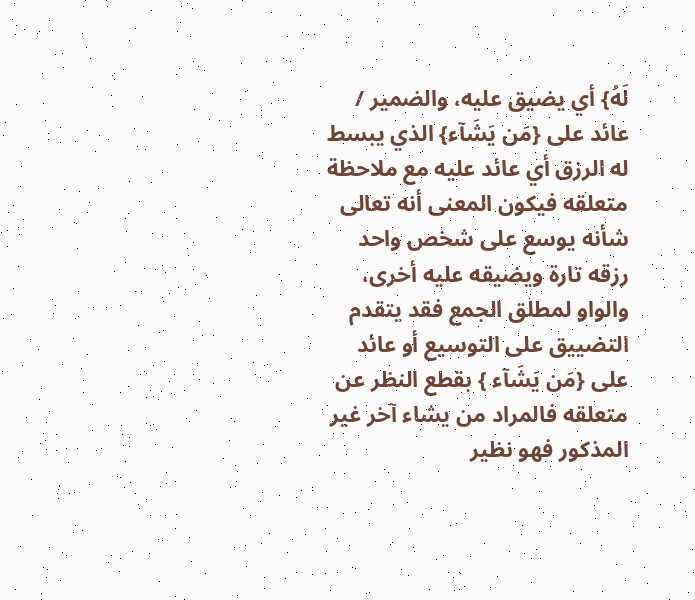لَهُ} أي يضيق عليه، والضمير / عائد على {مَن يَشَآء} الذي يبسط له الرزق أي عائد عليه مع ملاحظة متعلقه فيكون المعنى أنه تعالى شأنه يوسع على شخص واحد رزقه تارة ويضيقه عليه أخرى، والواو لمطلق الجمع فقد يتقدم التضييق على التوسيع أو عائد على {مَن يَشَآء } بقطع النظر عن متعلقه فالمراد من يشاء آخر غير المذكور فهو نظير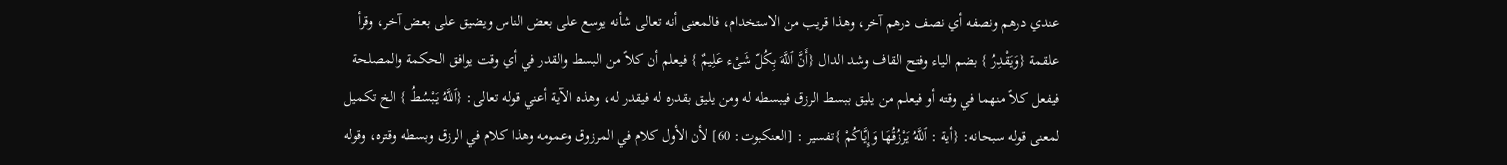عندي درهم ونصفه أي نصف درهم آخر، وهذا قريب من الاستخدام، فالمعنى أنه تعالى شأنه يوسع على بعض الناس ويضيق على بعض آخر، وقرأ علقمة {وَيَقْدِرُ } بضم الياء وفتح القاف وشد الدال {أَنَّ ٱللَّهَ بِكُلّ شَىْء عَلِيمٌ } فيعلم أن كلاً من البسط والقدر في أي وقت يوافق الحكمة والمصلحة فيفعل كلاً منهما في وقته أو فيعلم من يليق ببسط الرزق فيبسطه له ومن يليق بقدره له فيقدر له، وهذه الآية أعني قوله تعالى: {ٱللَّهُ يَبْسُطُ } الخ تكميل لمعنى قوله سبحانه: {أية : ٱللَّهُ يَرْزُقُهَا وَإِيَّاكُمْ }تفسير : [العنكبوت: 60] لأن الأول كلام في المرزوق وعمومه وهذا كلام في الرزق وبسطه وقتره، وقوله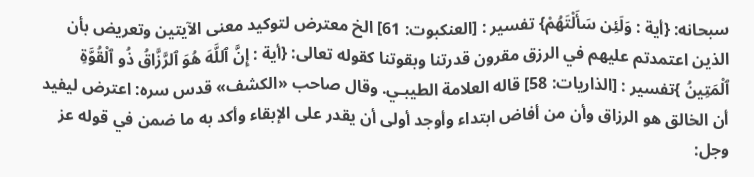سبحانه: {أية : وَلَئِن سَأَلْتَهُمْ} تفسير : [العنكبوت: 61] الخ معترض لتوكيد معنى الآيتين وتعريض بأن الذين اعتمدتم عليهم في الرزق مقرون قدرتنا وبقوتنا كقوله تعالى: {أية : إِنَّ ٱللَّهَ هُوَ ٱلرَّزَّاقُ ذُو ٱلْقُوَّةِ ٱلْمَتِينُ }تفسير : [الذاريات: 58] قاله العلامة الطيبـي. وقال صاحب «الكشف» قدس سره: اعترض ليفيد أن الخالق هو الرزاق وأن من أفاض ابتداء وأوجد أولى أن يقدر على الإبقاء وأكد به ما ضمن في قوله عز وجل: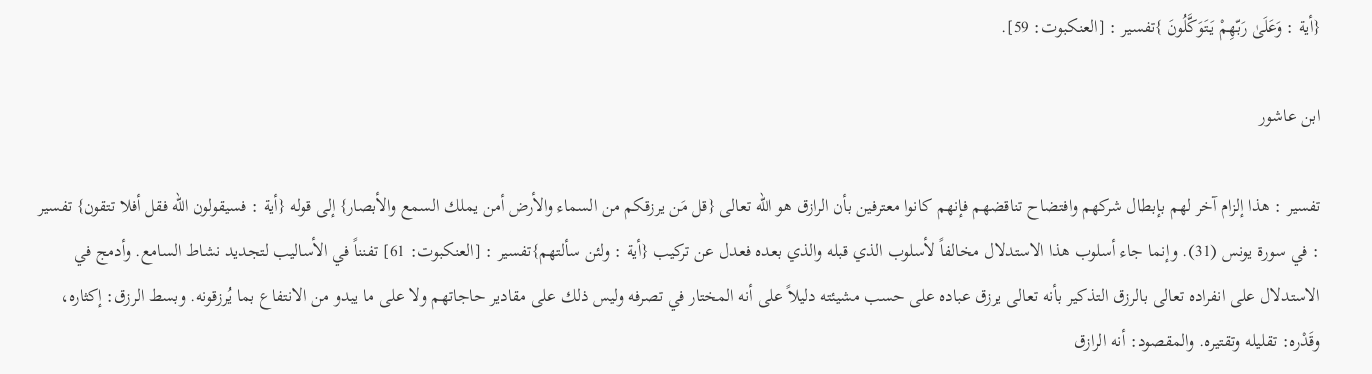{أية : وَعَلَىٰ رَبّهِمْ يَتَوَكَّلُونَ }تفسير : [العنكبوت: 59].

ابن عاشور

تفسير : هذا إلزام آخر لهم بإبطال شركهم وافتضاح تناقضهم فإنهم كانوا معترفين بأن الرازق هو الله تعالى {قل مَن يرزقكم من السماء والأرض أمن يملك السمع والأبصار} إلى قوله {أية : فسيقولون الله فقل أفلا تتقون} تفسير : في سورة يونس (31). وإنما جاء أسلوب هذا الاستدلال مخالفاً لأسلوب الذي قبله والذي بعده فعدل عن تركيب {أية : ولئن سألتهم}تفسير : [العنكبوت: 61] تفنناً في الأساليب لتجديد نشاط السامع. وأدمج في الاستدلال على انفراده تعالى بالرزق التذكير بأنه تعالى يرزق عباده على حسب مشيئته دليلاً على أنه المختار في تصرفه وليس ذلك على مقادير حاجاتهم ولا على ما يبدو من الانتفاع بما يُرزقونه. وبسط الرزق: إكثاره، وقَدْره: تقليله وتقتيره. والمقصود: أنه الرازق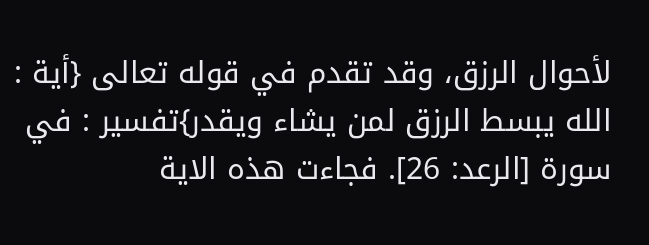لأحوال الرزق، وقد تقدم في قوله تعالى {أية : الله يبسط الرزق لمن يشاء ويقدر}تفسير : في سورة [الرعد: 26]. فجاءت هذه الاية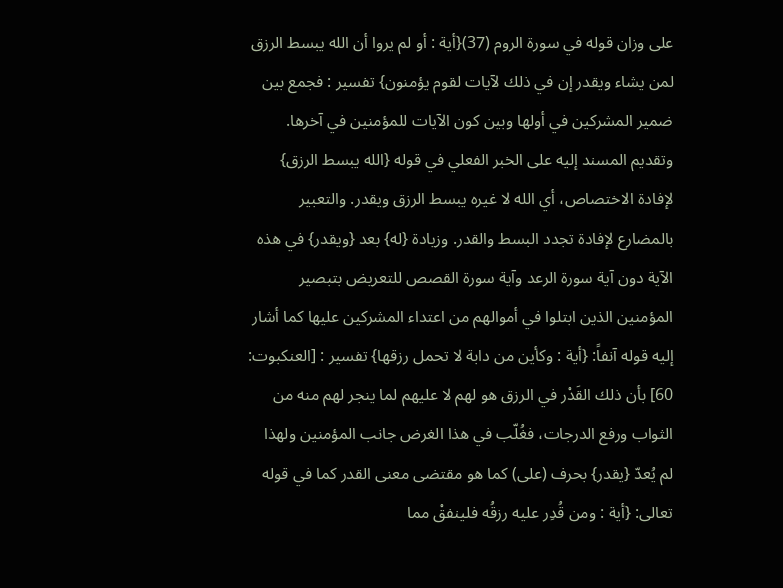على وزان قوله في سورة الروم (37){أية : أو لم يروا أن الله يبسط الرزق لمن يشاء ويقدر إن في ذلك لآيات لقوم يؤمنون} تفسير : فجمع بين ضمير المشركين في أولها وبين كون الآيات للمؤمنين في آخرها. وتقديم المسند إليه على الخبر الفعلي في قوله {الله يبسط الرزق} لإفادة الاختصاص، أي الله لا غيره يبسط الرزق ويقدر. والتعبير بالمضارع لإفادة تجدد البسط والقدر. وزيادة {له} بعد {ويقدر} في هذه الآية دون آية سورة الرعد وآية سورة القصص للتعريض بتبصير المؤمنين الذين ابتلوا في أموالهم من اعتداء المشركين عليها كما أشار إليه قوله آنفاً: {أية : وكأين من دابة لا تحمل رزقها} تفسير : [العنكبوت: 60] بأن ذلك القَدْر في الرزق هو لهم لا عليهم لما ينجر لهم منه من الثواب ورفع الدرجات، فغُلّب في هذا الغرض جانب المؤمنين ولهذا لم يُعدّ {يقدر} بحرف (على) كما هو مقتضى معنى القدر كما في قوله تعالى: {أية : ومن قُدِر عليه رزقُه فلينفقْ مما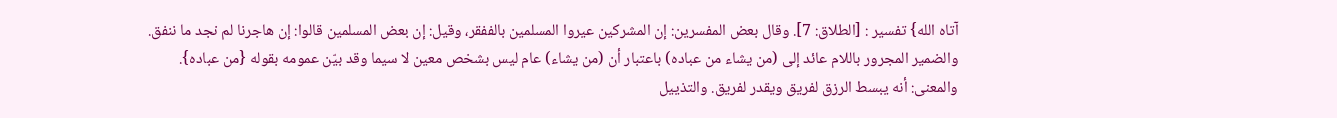آتاه الله} تفسير : [الطلاق: 7]. وقال بعض المفسرين: إن المشركين عيروا المسلمين بالففقر، وقيل: إن بعض المسلمين قالوا: إن هاجرنا لم نجد ما ننفق. والضمير المجرور باللام عائد إلى (من يشاء من عباده) باعتبار أن (من يشاء) عام ليس بشخص معين لا سيما وقد بيّن عمومه بقوله {من عباده}. والمعنى: أنه يبسط الرزق لفريق ويقدر لفريق. والتذييل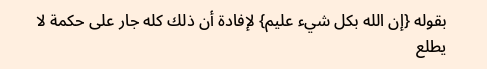بقوله {إن الله بكل شيء عليم} لإفادة أن ذلك كله جار على حكمة لا يطلع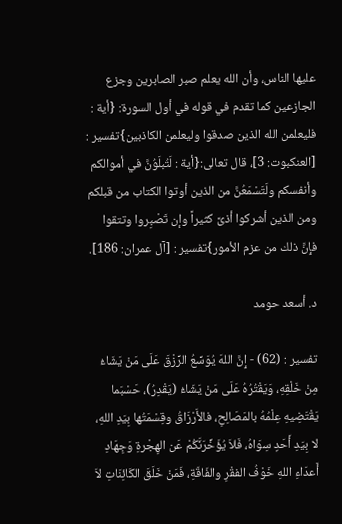عليها الناس، وأن الله يعلم صبر الصابرين وجزع الجازعين كما تقدم في قوله في أول السورة: {أية : فليعلمن الله الذين صدقوا وليعلمن الكاذبين}تفسير : [العنكبوت: 3]، قال تعالى:{أية : لَتُبلَوُنَّ في أموالكم وأنفسكم ولَتَسْمَعُنَّ من الذين أوتوا الكتاب من قبلكم ومن الذين أشركوا أذىً كثيراً وإن تَصْبِروا وتتقوا فإِنَّ ذلك من عزم الأمور}تفسير : [آل عمران: 186].

د. أسعد حومد

تفسير : (62) - إِنَّ اللهَ يُوَسِّعُ الرِّزْقَ عَلَى مَنْ يَشَاءُ مِنْ خَلْقِهِ، وَيَقْتُرُهُ عَلَى مَنْ يَشَاءُ (يَقْدِرُ)، حَسْبَما يَقْتَضِيهِ عِلْمُهُ بالمَصَالِحِ، فالأَرْزَاقُ وقِسْمَتُها بِيَدِ اللهِ، لا بِيَدِ أَحَدٍ سِوَاهُ، فَلاَ يُؤَخِّرَنَّكُمْ عَن الهِجْرةِ وَجِهَادِ أَعدَاءِ اللهِ خَوْفُ الفقْرِ والفَاقَةِ، فَمَنْ خَلَقَ الكَائِنَاتِ لاَ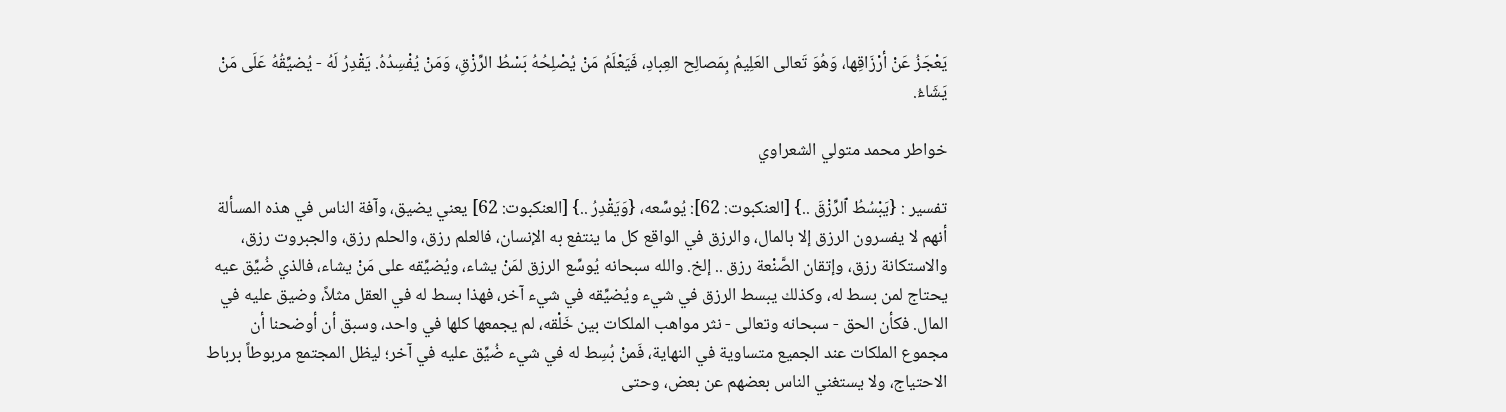يَعْجَزُ عَنْ أرْزَاقِها، وَهُوَ تَعالى العَلِيمُ بِمَصالِح العِبادِ، فَيَعْلَمُ مَنْ يُصْلِحُهُ بَسْطُ الرِّزْقِ، وَمَنْ يُفْسِدُهُ. يَقْدِرُ لَهُ - يُضيِّقُهُ عَلَى مَنْ يَشَاءُ.

خواطر محمد متولي الشعراوي

تفسير : {يَبْسُطُ ٱلرِّزْقَ ..} [العنكبوت: 62]: يُوسِّعه، {وَيَقْدِرُ ..} [العنكبوت: 62] يعني يضيق، وآفة الناس في هذه المسألة أنهم لا يفسرون الرزق إلا بالمال، والرزق في الواقع كل ما ينتفع به الإنسان، فالعلم رزق، والحلم رزق، والجبروت رزق، والاستكانة رزق، وإتقان الصَّنْعة رزق .. إلخ. والله سبحانه يُوسِّع الرزق لمَنْ يشاء، ويُضيِّقه على مَنْ يشاء، فالذي ضُيِّق عيه يحتاج لمن بسط له، وكذلك يبسط الرزق في شيء ويُضيِّقه في شيء آخر، فهذا بسط له في العقل مثلاً، وضيق عليه في المال. فكأن الحق - سبحانه وتعالى - نثر مواهب الملكات بين خَلْقه، لم يجمعها كلها في واحد، وسبق أن أوضحنا أن مجموع الملكات عند الجميع متساوية في النهاية، فَمنْ بُسِط له في شيء ضُيِّق عليه في آخر؛ ليظل المجتمع مربوطاً برباط الاحتياج، ولا يستغني الناس بعضهم عن بعض، وحتى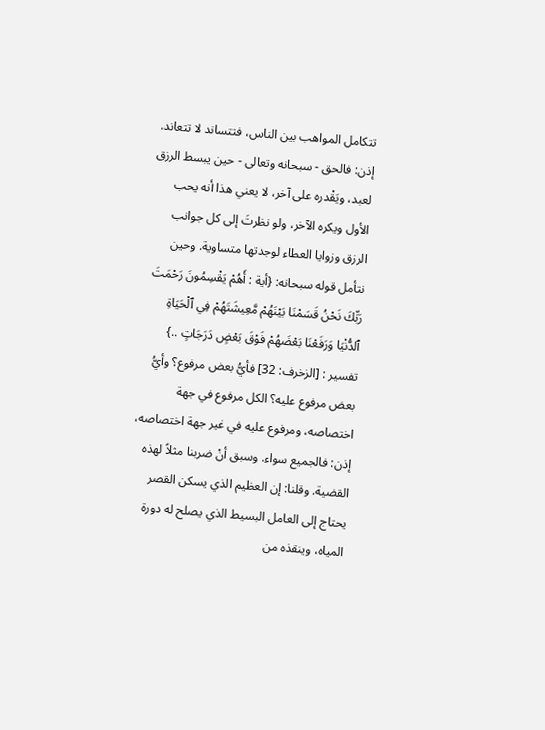تتكامل المواهب بين الناس، فتتساند لا تتعاند. إذن: فالحق - سبحانه وتعالى - حين يبسط الرزق لعبد، ويَقْدره على آخر، لا يعني هذا أنه يحب الأول ويكره الآخر، ولو نظرتَ إلى كل جوانب الرزق وزوايا العطاء لوجدتها متساوية. وحين نتأمل قوله سبحانه: {أية : أَهُمْ يَقْسِمُونَ رَحْمَتَ رَبِّكَ نَحْنُ قَسَمْنَا بَيْنَهُمْ مَّعِيشَتَهُمْ فِي ٱلْحَيَاةِ ٱلدُّنْيَا وَرَفَعْنَا بَعْضَهُمْ فَوْقَ بَعْضٍ دَرَجَاتٍ ..} تفسير : [الزخرف: 32] فأيُّ بعض مرفوع؟ وأيُّ بعض مرفوع عليه؟ الكل مرفوع في جهة اختصاصه، ومرفوع عليه في غير جهة اختصاصه، إذن: فالجميع سواء. وسبق أنْ ضربنا مثلاً لهذه القضية. وقلنا: إن العظيم الذي يسكن القصر يحتاج إلى العامل البسيط الذي يصلح له دورة المياه، وينقذه من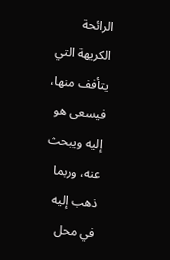الرائحة الكريهة التي يتأفف منها، فيسعى هو إليه ويبحث عنه، وربما ذهب إليه في محل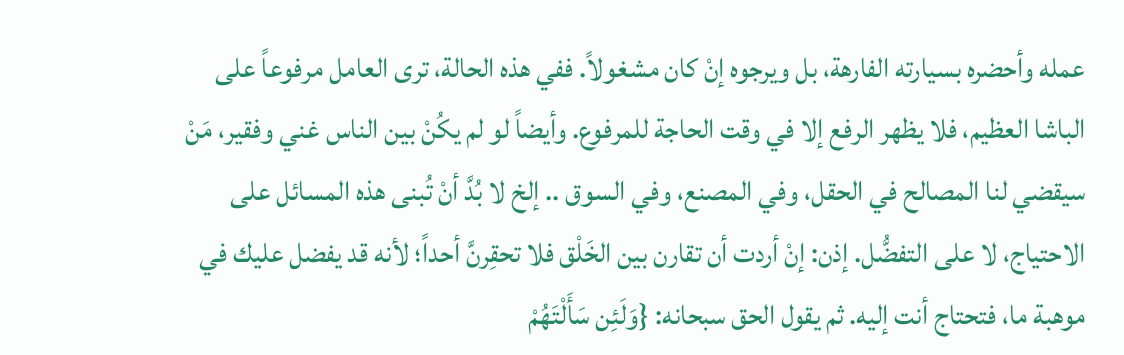عمله وأحضره بسيارته الفارهة، بل ويرجوه إنْ كان مشغولاً. ففي هذه الحالة، ترى العامل مرفوعاً على الباشا العظيم، فلا يظهر الرفع إلا في وقت الحاجة للمرفوع. وأيضاً لو لم يكُنْ بين الناس غني وفقير، مَنْ سيقضي لنا المصالح في الحقل، وفي المصنع، وفي السوق .. إلخ لا بُدَّ أنْ تُبنى هذه المسائل على الاحتياج، لا على التفضُّل. إذن: إنْ أردت أن تقارن بين الخَلْق فلا تحقِرنَّ أحداً؛ لأنه قد يفضل عليك في موهبة ما، فتحتاج أنت إليه. ثم يقول الحق سبحانه: {وَلَئِن سَأَلْتَهُمْ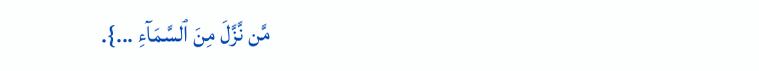مَّن نَّزَّلَ مِنَ ٱلسَّمَآءِ ...}.